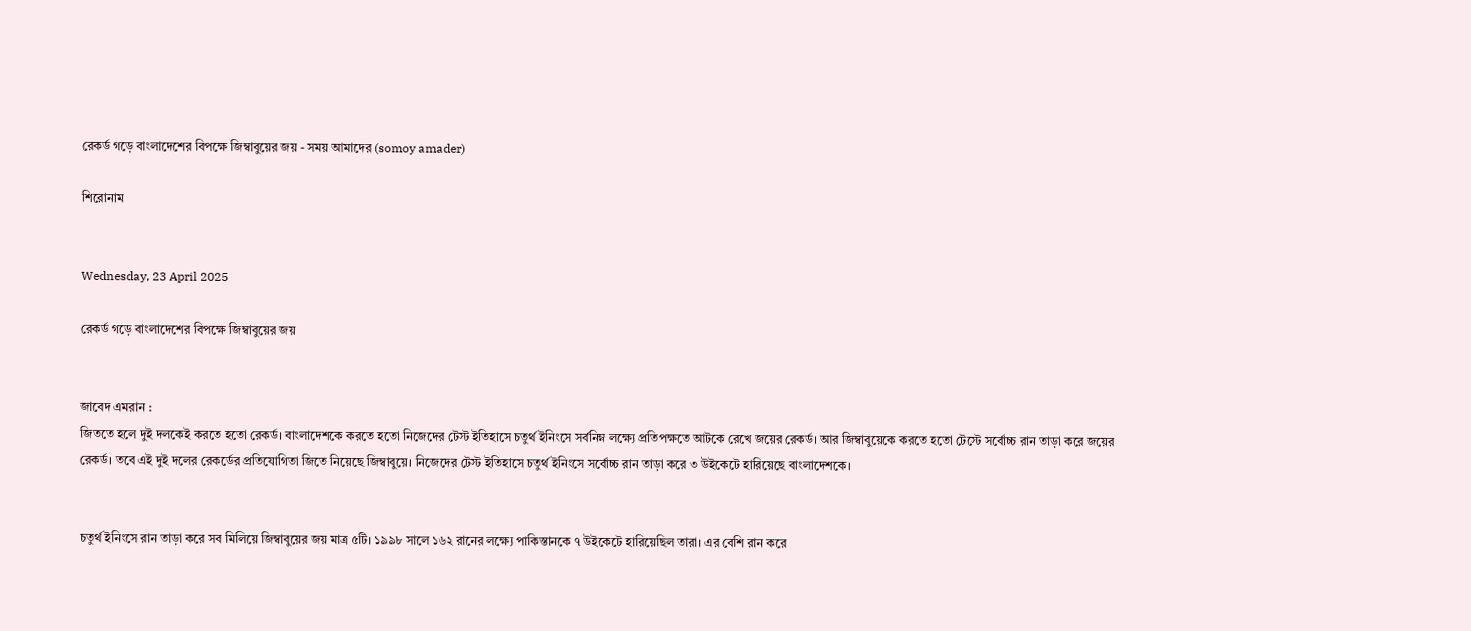রেকর্ড গড়ে বাংলাদেশের বিপক্ষে জিম্বাবুয়ের জয় - সময় আমাদের (somoy amader)

শিরোনাম


Wednesday, 23 April 2025

রেকর্ড গড়ে বাংলাদেশের বিপক্ষে জিম্বাবুয়ের জয়


জাবেদ এমরান :
জিততে হলে দুই দলকেই করতে হতো রেকর্ড। বাংলাদেশকে করতে হতো নিজেদের টেস্ট ইতিহাসে চতুর্থ ইনিংসে সর্বনিম্ন লক্ষ্যে প্রতিপক্ষতে আটকে রেখে জয়ের রেকর্ড। আর জিম্বাবুয়েকে করতে হতো টেস্টে সর্বোচ্চ রান তাড়া করে জয়ের রেকর্ড। তবে এই দুই দলের রেকর্ডের প্রতিযোগিতা জিতে নিয়েছে জিম্বাবুয়ে। নিজেদের টেস্ট ইতিহাসে চতুর্থ ইনিংসে সর্বোচ্চ রান তাড়া করে ৩ উইকেটে হারিয়েছে বাংলাদেশকে।


চতুর্থ ইনিংসে রান তাড়া করে সব মিলিয়ে জিম্বাবুয়ের জয় মাত্র ৫টি। ১৯৯৮ সালে ১৬২ রানের লক্ষ্যে পাকিস্তানকে ৭ উইকেটে হারিয়েছিল তারা। এর বেশি রান করে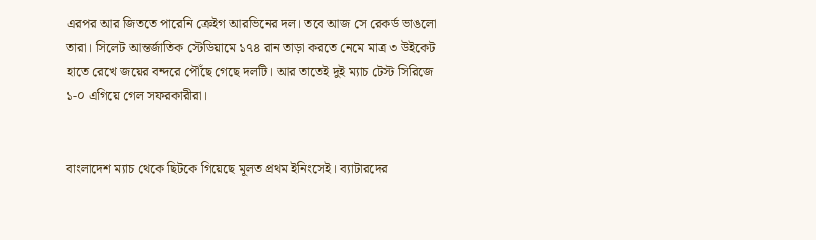এরপর আর জিততে পারেনি ক্রেইগ আরভিনের দল। তবে আজ সে রেকর্ড ভাঙলো তারা। সিলেট আন্তর্জাতিক স্টেডিয়ামে ১৭৪ রান তাড়া করতে নেমে মাত্র ৩ উইকেট হাতে রেখে জয়ের বন্দরে পৌঁছে গেছে দলটি। আর তাতেই দুই ম্যাচ টেস্ট সিরিজে ১-০ এগিয়ে গেল সফরকারীরা।


বাংলাদেশ ম্যাচ থেকে ছিটকে গিয়েছে মূলত প্রথম ইনিংসেই। ব্যাটারদের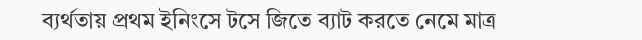ব্যর্থতায় প্রথম ইনিংসে টসে জিতে ব্যাট করতে নেমে মাত্র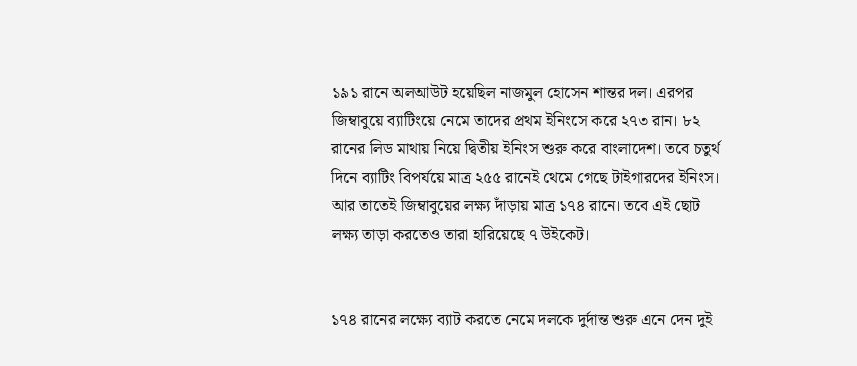১৯১ রানে অলআউট হয়েছিল নাজমুল হোসেন শান্তর দল। এরপর জিম্বাবুয়ে ব্যাটিংয়ে নেমে তাদের প্রথম ইনিংসে করে ২৭৩ রান। ৮২ রানের লিড মাথায় নিয়ে দ্বিতীয় ইনিংস শুরু করে বাংলাদেশ। তবে চতুর্থ দিনে ব্যাটিং বিপর্যয়ে মাত্র ২৫৫ রানেই থেমে গেছে টাইগারদের ইনিংস। আর তাতেই জিম্বাবুয়ের লক্ষ্য দাঁড়ায় মাত্র ১৭৪ রানে। তবে এই ছোট লক্ষ্য তাড়া করতেও তারা হারিয়েছে ৭ উইকেট।


১৭৪ রানের লক্ষ্যে ব্যাট করতে নেমে দলকে দুর্দান্ত শুরু এনে দেন দুই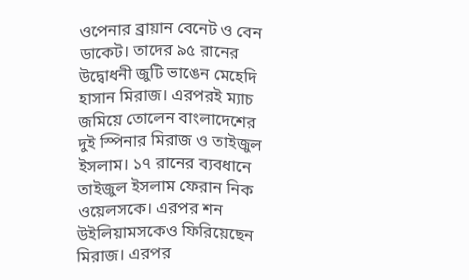ওপেনার ব্রায়ান বেনেট ও বেন ডাকেট। তাদের ৯৫ রানের উদ্বোধনী জুটি ভাঙেন মেহেদি হাসান মিরাজ। এরপরই ম্যাচ জমিয়ে তোলেন বাংলাদেশের দুই স্পিনার মিরাজ ও তাইজুল ইসলাম। ১৭ রানের ব্যবধানে তাইজুল ইসলাম ফেরান নিক ওয়েলসকে। এরপর শন উইলিয়ামসকেও ফিরিয়েছেন মিরাজ। এরপর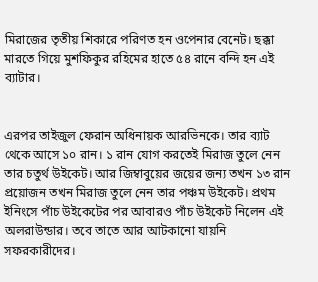মিরাজের তৃতীয় শিকারে পরিণত হন ওপেনার বেনেট। ছক্কা মারতে গিয়ে মুশফিকুর রহিমের হাতে ৫৪ রানে বন্দি হন এই ব্যাটার।


এরপর তাইজুল ফেরান অধিনায়ক আরভিনকে। তার ব্যাট থেকে আসে ১০ রান। ১ রান যোগ করতেই মিরাজ তুলে নেন তার চতুর্থ উইকেট। আর জিম্বাবুয়ের জয়ের জন্য তখন ১৩ রান প্রয়োজন তখন মিরাজ তুলে নেন তার পঞ্চম উইকেট। প্রথম ইনিংসে পাঁচ উইকেটের পর আবারও পাঁচ উইকেট নিলেন এই অলরাউন্ডার। তবে তাতে আর আটকানো যায়নি সফরকারীদের।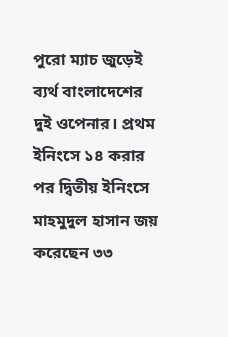পুরো ম্যাচ জুড়েই ব্যর্থ বাংলাদেশের দুই ওপেনার। প্রথম ইনিংসে ১৪ করার পর দ্বিতীয় ইনিংসে মাহমুদুল হাসান জয় করেছেন ৩৩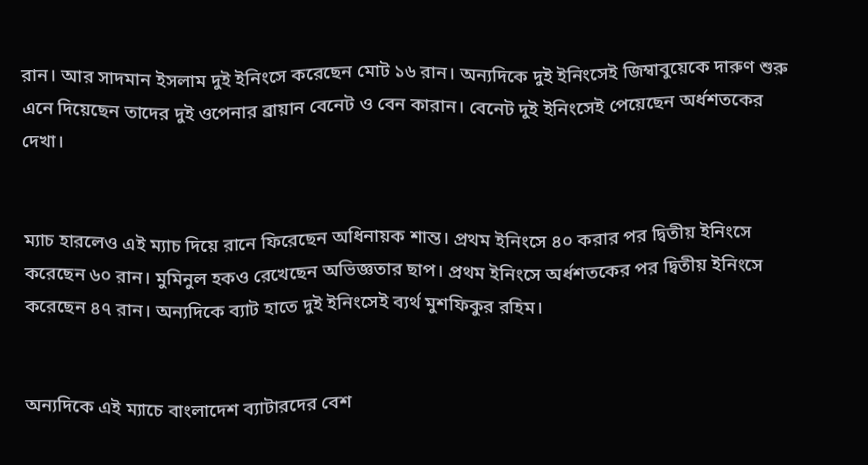রান। আর সাদমান ইসলাম দুই ইনিংসে করেছেন মোট ১৬ রান। অন্যদিকে দুই ইনিংসেই জিম্বাবুয়েকে দারুণ শুরু এনে দিয়েছেন তাদের দুই ওপেনার ব্রায়ান বেনেট ও বেন কারান। বেনেট দুই ইনিংসেই পেয়েছেন অর্ধশতকের দেখা।


ম্যাচ হারলেও এই ম্যাচ দিয়ে রানে ফিরেছেন অধিনায়ক শান্ত। প্রথম ইনিংসে ৪০ করার পর দ্বিতীয় ইনিংসে করেছেন ৬০ রান। মুমিনুল হকও রেখেছেন অভিজ্ঞতার ছাপ। প্রথম ইনিংসে অর্ধশতকের পর দ্বিতীয় ইনিংসে করেছেন ৪৭ রান। অন্যদিকে ব্যাট হাতে দুই ইনিংসেই ব্যর্থ মুশফিকুর রহিম।


অন্যদিকে এই ম্যাচে বাংলাদেশ ব্যাটারদের বেশ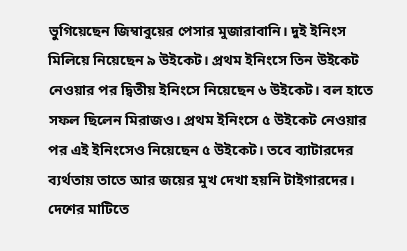ভুগিয়েছেন জিম্বাবুয়ের পেসার মুজারাবানি। দুই ইনিংস মিলিয়ে নিয়েছেন ৯ উইকেট। প্রথম ইনিংসে তিন উইকেট নেওয়ার পর দ্বিতীয় ইনিংসে নিয়েছেন ৬ উইকেট। বল হাতে সফল ছিলেন মিরাজও। প্রথম ইনিংসে ৫ উইকেট নেওয়ার পর এই ইনিংসেও নিয়েছেন ৫ উইকেট। তবে ব্যাটারদের ব্যর্থতায় তাতে আর জয়ের মুখ দেখা হয়নি টাইগারদের। দেশের মাটিতে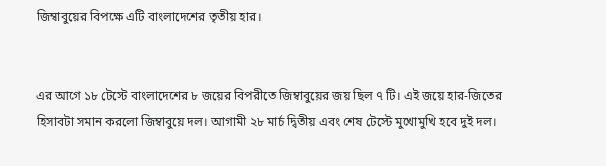জিম্বাবুয়ের বিপক্ষে এটি বাংলাদেশের তৃতীয় হার।


এর আগে ১৮ টেস্টে বাংলাদেশের ৮ জয়ের বিপরীতে জিম্বাবুয়ের জয় ছিল ৭ টি। এই জয়ে হার-জিতের হিসাবটা সমান করলো জিম্বাবুয়ে দল। আগামী ২৮ মার্চ দ্বিতীয় এবং শেষ টেস্টে মুখোমুখি হবে দুই দল।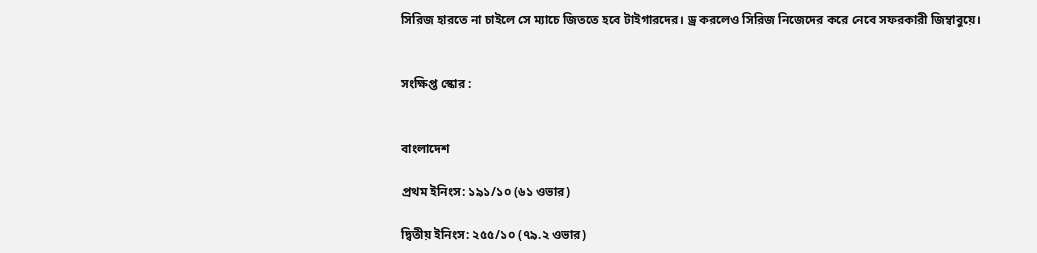সিরিজ হারতে না চাইলে সে ম্যাচে জিততে হবে টাইগারদের। ড্র করলেও সিরিজ নিজেদের করে নেবে সফরকারী জিম্বাবুয়ে।


সংক্ষিপ্ত স্কোর :


বাংলাদেশ

প্রথম ইনিংস: ১৯১/১০ (৬১ ওভার)

দ্বিতীয় ইনিংস: ২৫৫/১০ (৭৯.২ ওভার)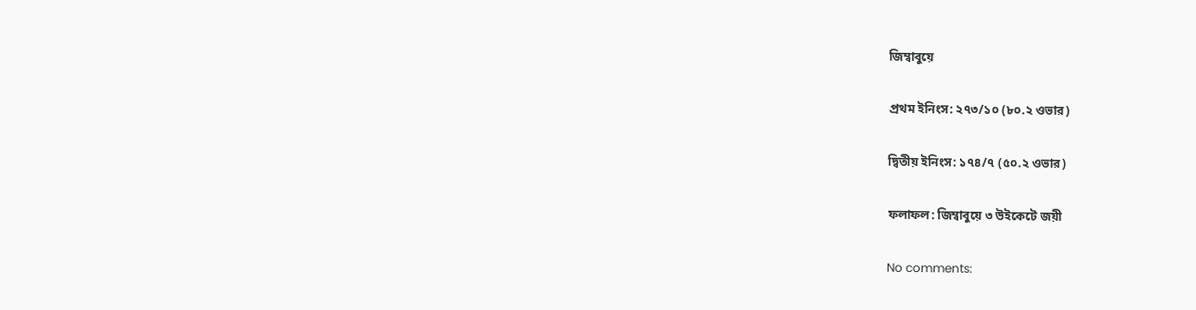জিম্বাবুয়ে

প্রথম ইনিংস: ২৭৩/১০ (৮০.২ ওভার)

দ্বিতীয় ইনিংস: ১৭৪/৭ (৫০.২ ওভার)

ফলাফল: জিম্বাবুয়ে ৩ উইকেটে জয়ী

No comments: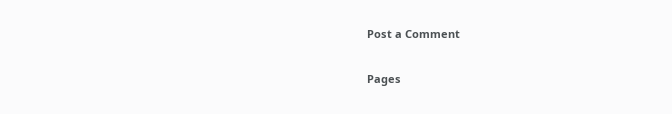Post a Comment

Pages